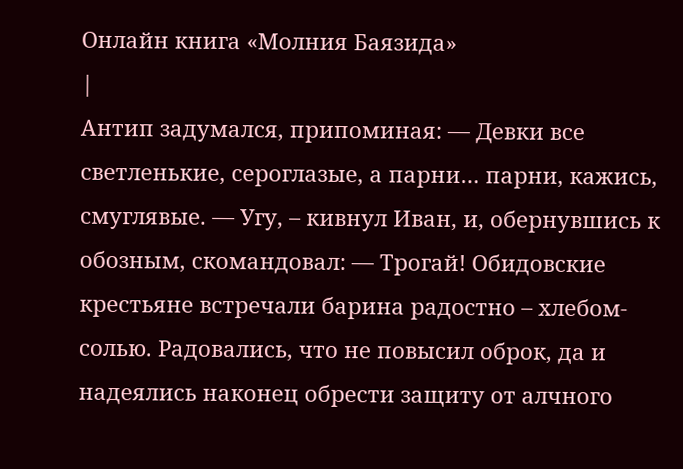Онлайн книга «Молния Баязида»
|
Антип задумался, припоминая: — Девки все светленькие, сероглазые, а парни… парни, кажись, смуглявые. — Угу, – кивнул Иван, и, обернувшись к обозным, скомандовал: — Трогай! Обидовские крестьяне встречали барина радостно – хлебом-солью. Радовались, что не повысил оброк, да и надеялись наконец обрести защиту от алчного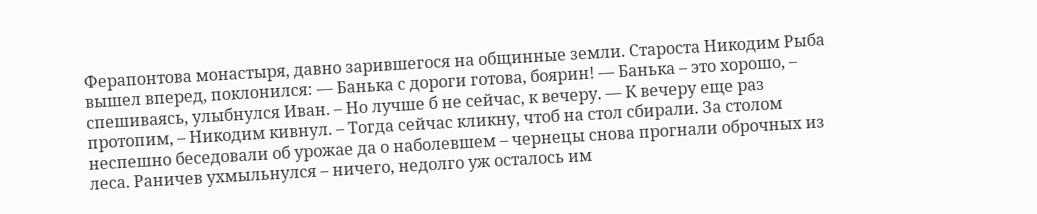Ферапонтова монастыря, давно зарившегося на общинные земли. Староста Никодим Рыба вышел вперед, поклонился: — Банька с дороги готова, боярин! — Банька – это хорошо, – спешиваясь, улыбнулся Иван. – Но лучше б не сейчас, к вечеру. — К вечеру еще раз протопим, – Никодим кивнул. – Тогда сейчас кликну, чтоб на стол сбирали. За столом неспешно беседовали об урожае да о наболевшем – чернецы снова прогнали оброчных из леса. Раничев ухмыльнулся – ничего, недолго уж осталось им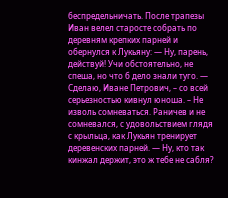беспредельничать. После трапезы Иван велел старосте собрать по деревням крепких парней и обернулся к Лукьяну: — Ну, парень, действуй! Учи обстоятельно, не спеша, но что б дело знали туго. — Сделаю, Иване Петрович, – со всей серьезностью кивнул юноша. – Не изволь сомневаться. Раничев и не сомневался, с удовольствием глядя с крыльца, как Лукьян тренирует деревенских парней. — Ну, кто так кинжал держит, это ж тебе не сабля?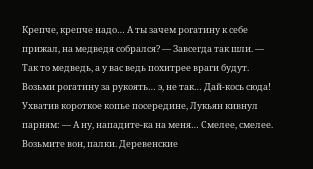Крепче, крепче надо… А ты зачем рогатину к себе прижал, на медведя собрался? — Завсегда так шли. — Так то медведь, а у вас ведь похитрее враги будут. Возьми рогатину за рукоять… э, не так… Дай-кось сюда! Ухватив короткое копье посередине, Лукьян кивнул парням: — А ну, нападите-ка на меня… Смелее, смелее. Возьмите вон, палки. Деревенские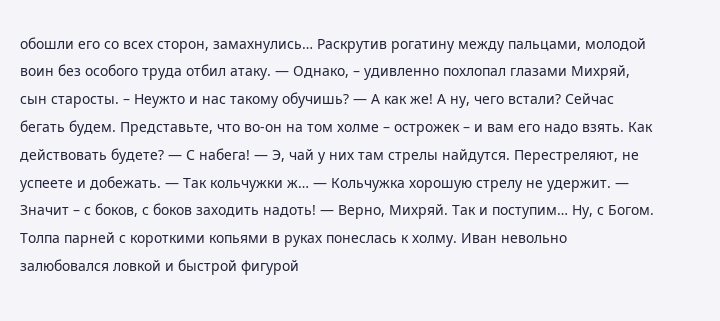обошли его со всех сторон, замахнулись… Раскрутив рогатину между пальцами, молодой воин без особого труда отбил атаку. — Однако, – удивленно похлопал глазами Михряй, сын старосты. – Неужто и нас такому обучишь? — А как же! А ну, чего встали? Сейчас бегать будем. Представьте, что во-он на том холме – острожек – и вам его надо взять. Как действовать будете? — С набега! — Э, чай у них там стрелы найдутся. Перестреляют, не успеете и добежать. — Так кольчужки ж… — Кольчужка хорошую стрелу не удержит. — Значит – с боков, с боков заходить надоть! — Верно, Михряй. Так и поступим… Ну, с Богом. Толпа парней с короткими копьями в руках понеслась к холму. Иван невольно залюбовался ловкой и быстрой фигурой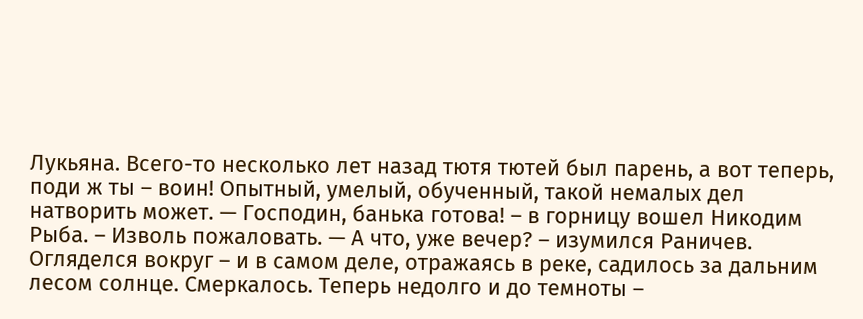Лукьяна. Всего-то несколько лет назад тютя тютей был парень, а вот теперь, поди ж ты – воин! Опытный, умелый, обученный, такой немалых дел натворить может. — Господин, банька готова! – в горницу вошел Никодим Рыба. – Изволь пожаловать. — А что, уже вечер? – изумился Раничев. Огляделся вокруг – и в самом деле, отражаясь в реке, садилось за дальним лесом солнце. Смеркалось. Теперь недолго и до темноты –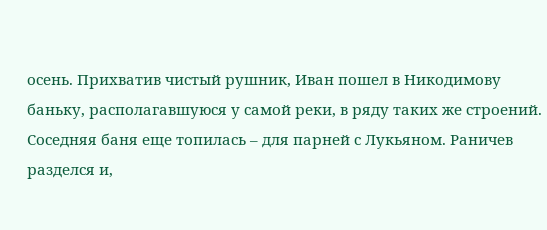осень. Прихватив чистый рушник, Иван пошел в Никодимову баньку, располагавшуюся у самой реки, в ряду таких же строений. Соседняя баня еще топилась – для парней с Лукьяном. Раничев разделся и,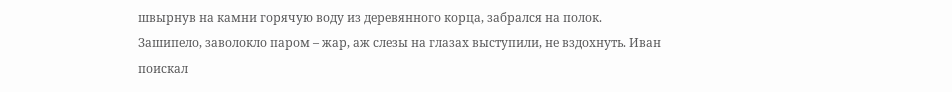швырнув на камни горячую воду из деревянного корца, забрался на полок. Зашипело, заволокло паром – жар, аж слезы на глазах выступили, не вздохнуть. Иван поискал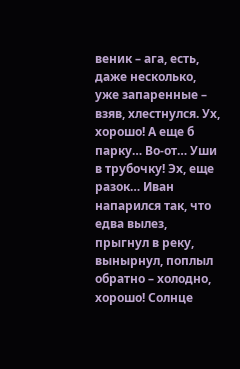веник – ага, есть, даже несколько, уже запаренные – взяв, хлестнулся. Ух, хорошо! А еще б парку… Во-от… Уши в трубочку! Эх, еще разок… Иван напарился так, что едва вылез, прыгнул в реку, вынырнул, поплыл обратно – холодно, хорошо! Солнце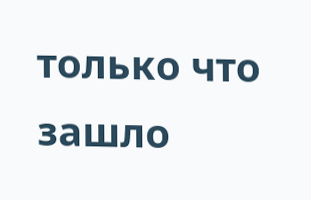только что зашло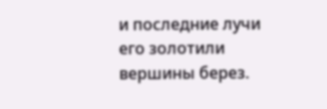и последние лучи его золотили вершины берез.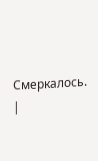Смеркалось. |